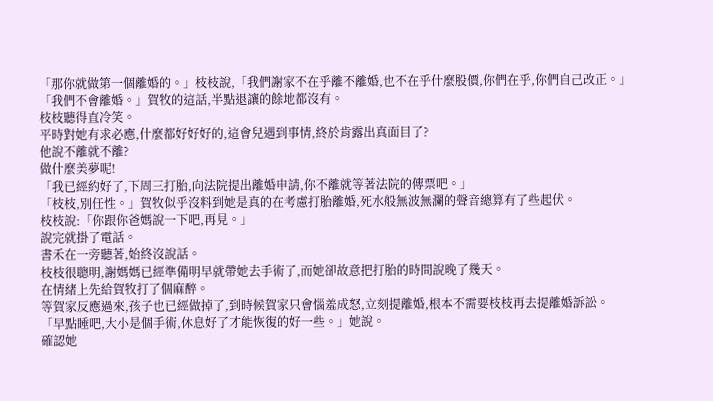「那你就做第一個離婚的。」枝枝說,「我們謝家不在乎離不離婚,也不在乎什麼股價,你們在乎,你們自己改正。」
「我們不會離婚。」賀牧的這話,半點退讓的餘地都沒有。
枝枝聽得直冷笑。
平時對她有求必應,什麼都好好好的,這會兒遇到事情,終於肯露出真面目了?
他說不離就不離?
做什麼美夢呢!
「我已經約好了,下周三打胎,向法院提出離婚申請,你不離就等著法院的傳票吧。」
「枝枝,別任性。」賀牧似乎沒料到她是真的在考慮打胎離婚,死水般無波無瀾的聲音總算有了些起伏。
枝枝說:「你跟你爸媽說一下吧,再見。」
說完就掛了電話。
書禾在一旁聽著,始終沒說話。
枝枝很聰明,謝媽媽已經準備明早就帶她去手術了,而她卻故意把打胎的時間說晚了幾天。
在情緒上先給賀牧打了個麻醉。
等賀家反應過來,孩子也已經做掉了,到時候賀家只會惱羞成怒,立刻提離婚,根本不需要枝枝再去提離婚訴訟。
「早點睡吧,大小是個手術,休息好了才能恢復的好一些。」她說。
確認她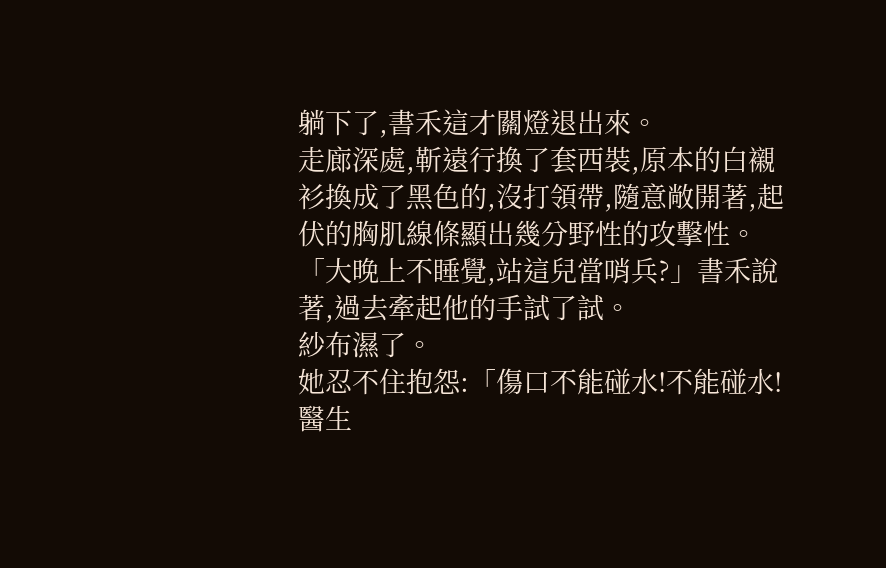躺下了,書禾這才關燈退出來。
走廊深處,靳遠行換了套西裝,原本的白襯衫換成了黑色的,沒打領帶,隨意敞開著,起伏的胸肌線條顯出幾分野性的攻擊性。
「大晚上不睡覺,站這兒當哨兵?」書禾說著,過去牽起他的手試了試。
紗布濕了。
她忍不住抱怨:「傷口不能碰水!不能碰水!醫生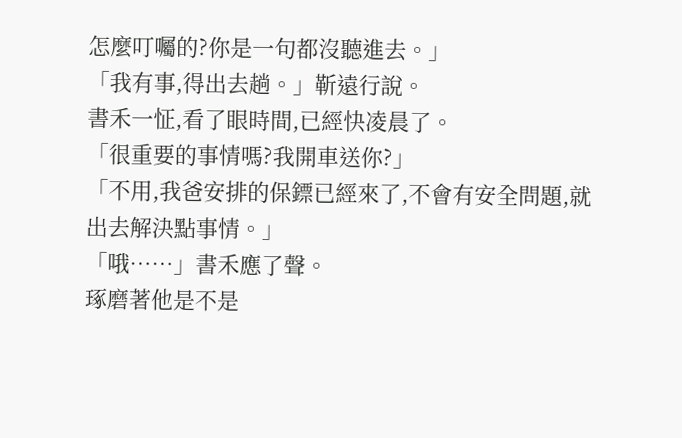怎麼叮囑的?你是一句都沒聽進去。」
「我有事,得出去趟。」靳遠行說。
書禾一怔,看了眼時間,已經快凌晨了。
「很重要的事情嗎?我開車送你?」
「不用,我爸安排的保鏢已經來了,不會有安全問題,就出去解決點事情。」
「哦……」書禾應了聲。
琢磨著他是不是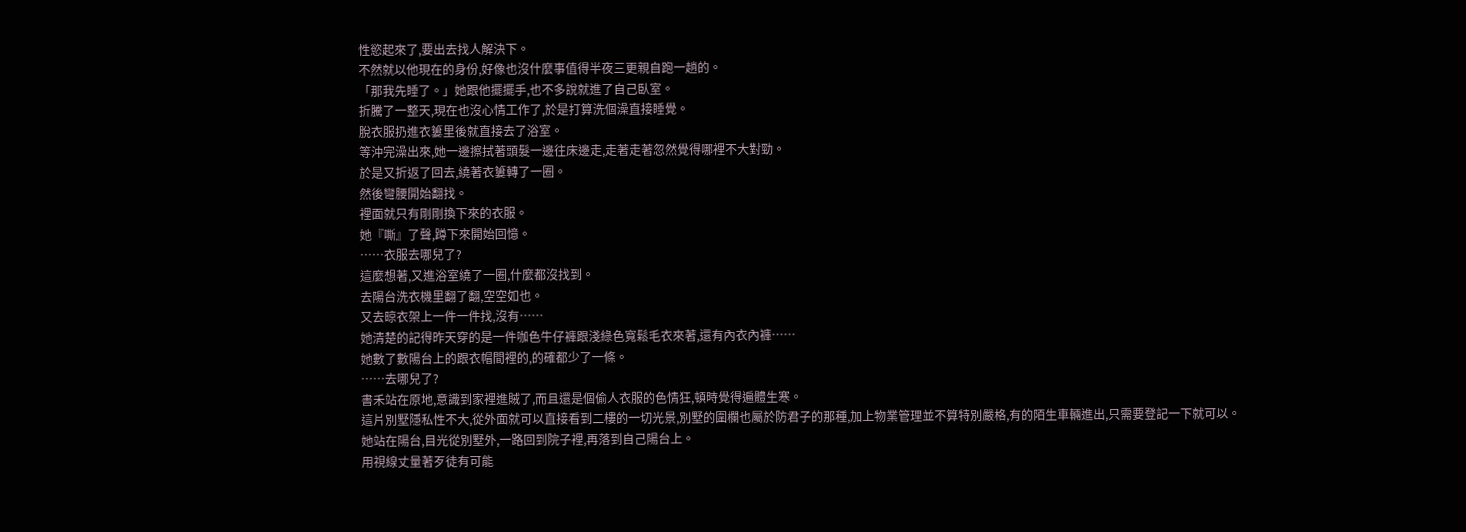性慾起來了,要出去找人解決下。
不然就以他現在的身份,好像也沒什麼事值得半夜三更親自跑一趟的。
「那我先睡了。」她跟他擺擺手,也不多說就進了自己臥室。
折騰了一整天,現在也沒心情工作了,於是打算洗個澡直接睡覺。
脫衣服扔進衣簍里後就直接去了浴室。
等沖完澡出來,她一邊擦拭著頭髮一邊往床邊走,走著走著忽然覺得哪裡不大對勁。
於是又折返了回去,繞著衣簍轉了一圈。
然後彎腰開始翻找。
裡面就只有剛剛換下來的衣服。
她『嘶』了聲,蹲下來開始回憶。
……衣服去哪兒了?
這麼想著,又進浴室繞了一圈,什麼都沒找到。
去陽台洗衣機里翻了翻,空空如也。
又去晾衣架上一件一件找,沒有……
她清楚的記得昨天穿的是一件咖色牛仔褲跟淺綠色寬鬆毛衣來著,還有內衣內褲……
她數了數陽台上的跟衣帽間裡的,的確都少了一條。
……去哪兒了?
書禾站在原地,意識到家裡進賊了,而且還是個偷人衣服的色情狂,頓時覺得遍體生寒。
這片別墅隱私性不大,從外面就可以直接看到二樓的一切光景,別墅的圍欄也屬於防君子的那種,加上物業管理並不算特別嚴格,有的陌生車輛進出,只需要登記一下就可以。
她站在陽台,目光從別墅外,一路回到院子裡,再落到自己陽台上。
用視線丈量著歹徒有可能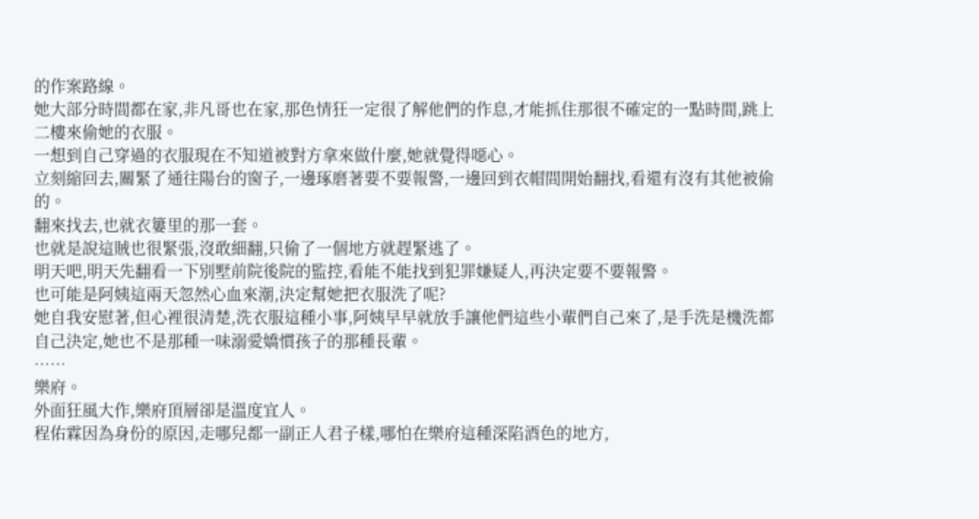的作案路線。
她大部分時間都在家,非凡哥也在家,那色情狂一定很了解他們的作息,才能抓住那很不確定的一點時間,跳上二樓來偷她的衣服。
一想到自己穿過的衣服現在不知道被對方拿來做什麼,她就覺得噁心。
立刻縮回去,關緊了通往陽台的窗子,一邊琢磨著要不要報警,一邊回到衣帽間開始翻找,看還有沒有其他被偷的。
翻來找去,也就衣簍里的那一套。
也就是說這賊也很緊張,沒敢細翻,只偷了一個地方就趕緊逃了。
明天吧,明天先翻看一下別墅前院後院的監控,看能不能找到犯罪嫌疑人,再決定要不要報警。
也可能是阿姨這兩天忽然心血來潮,決定幫她把衣服洗了呢?
她自我安慰著,但心裡很清楚,洗衣服這種小事,阿姨早早就放手讓他們這些小輩們自己來了,是手洗是機洗都自己決定,她也不是那種一味溺愛嬌慣孩子的那種長輩。
……
樂府。
外面狂風大作,樂府頂層卻是溫度宜人。
程佑霖因為身份的原因,走哪兒都一副正人君子樣,哪怕在樂府這種深陷酒色的地方,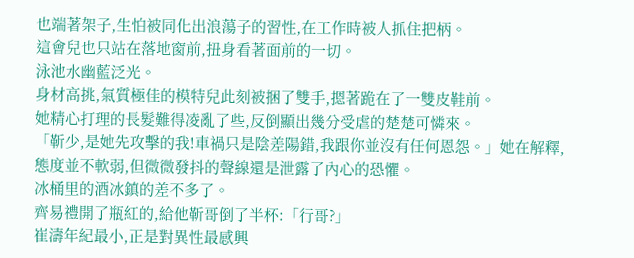也端著架子,生怕被同化出浪蕩子的習性,在工作時被人抓住把柄。
這會兒也只站在落地窗前,扭身看著面前的一切。
泳池水幽藍泛光。
身材高挑,氣質極佳的模特兒此刻被捆了雙手,摁著跪在了一雙皮鞋前。
她精心打理的長髮難得凌亂了些,反倒顯出幾分受虐的楚楚可憐來。
「靳少,是她先攻擊的我!車禍只是陰差陽錯,我跟你並沒有任何恩怨。」她在解釋,態度並不軟弱,但微微發抖的聲線還是泄露了內心的恐懼。
冰桶里的酒冰鎮的差不多了。
齊易禮開了瓶紅的,給他靳哥倒了半杯:「行哥?」
崔濤年紀最小,正是對異性最感興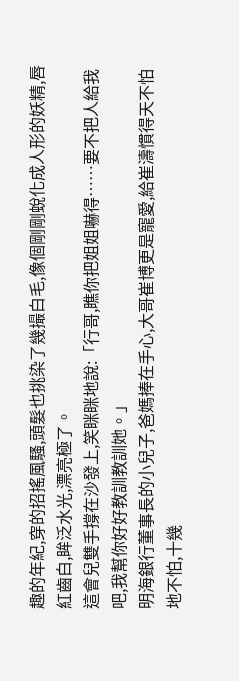趣的年紀,穿的招搖風騷,頭髮也挑染了幾撮白毛,像個剛剛蛻化成人形的妖精,唇紅齒白,眸泛水光,漂亮極了。
這會兒雙手撐在沙發上,笑眯眯地說:「行哥,瞧你把姐姐嚇得……要不把人給我吧,我幫你好好教訓教訓她。」
明海銀行董事長的小兒子,爸媽捧在手心,大哥崔博更是寵愛,給崔濤慣得天不怕地不怕,十幾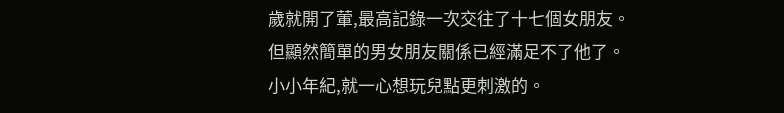歲就開了葷,最高記錄一次交往了十七個女朋友。
但顯然簡單的男女朋友關係已經滿足不了他了。
小小年紀,就一心想玩兒點更刺激的。